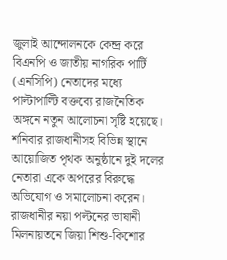জুলাই আন্দোলনকে কেন্দ্র করে বিএনপি ও জাতীয় নাগরিক পার্টি (এনসিপি) নেতাদের মধ্যে পাল্টাপাল্টি বক্তব্যে রাজনৈতিক অঙ্গনে নতুন আলোচনা সৃষ্টি হয়েছে। শনিবার রাজধানীসহ বিভিন্ন স্থানে আয়োজিত পৃথক অনুষ্ঠানে দুই দলের নেতারা একে অপরের বিরুদ্ধে অভিযোগ ও সমালোচনা করেন।
রাজধানীর নয়া পল্টনের ভাষানী মিলনায়তনে জিয়া শিশু-কিশোর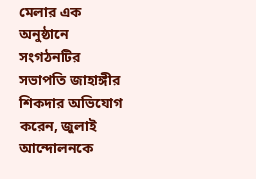মেলার এক অনুষ্ঠানে সংগঠনটির সভাপতি জাহাঙ্গীর শিকদার অভিযোগ করেন, জুলাই আন্দোলনকে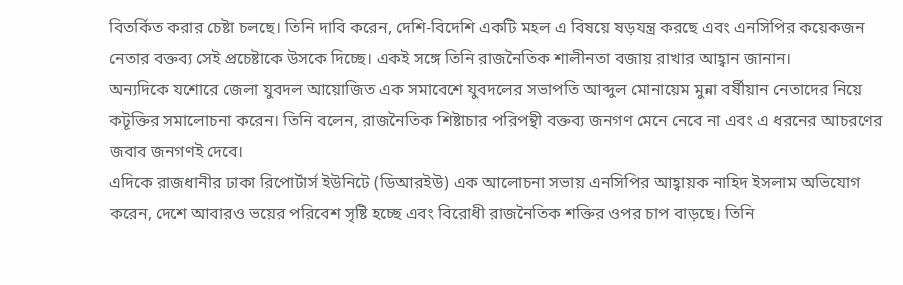বিতর্কিত করার চেষ্টা চলছে। তিনি দাবি করেন, দেশি-বিদেশি একটি মহল এ বিষয়ে ষড়যন্ত্র করছে এবং এনসিপির কয়েকজন নেতার বক্তব্য সেই প্রচেষ্টাকে উসকে দিচ্ছে। একই সঙ্গে তিনি রাজনৈতিক শালীনতা বজায় রাখার আহ্বান জানান।
অন্যদিকে যশোরে জেলা যুবদল আয়োজিত এক সমাবেশে যুবদলের সভাপতি আব্দুল মোনায়েম মুন্না বর্ষীয়ান নেতাদের নিয়ে কটূক্তির সমালোচনা করেন। তিনি বলেন, রাজনৈতিক শিষ্টাচার পরিপন্থী বক্তব্য জনগণ মেনে নেবে না এবং এ ধরনের আচরণের জবাব জনগণই দেবে।
এদিকে রাজধানীর ঢাকা রিপোর্টার্স ইউনিটে (ডিআরইউ) এক আলোচনা সভায় এনসিপির আহ্বায়ক নাহিদ ইসলাম অভিযোগ করেন, দেশে আবারও ভয়ের পরিবেশ সৃষ্টি হচ্ছে এবং বিরোধী রাজনৈতিক শক্তির ওপর চাপ বাড়ছে। তিনি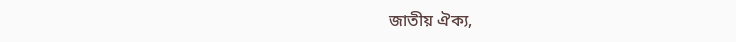জাতীয় ঐক্য,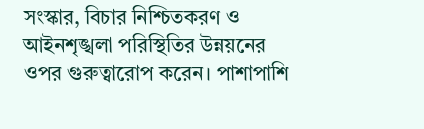সংস্কার, বিচার নিশ্চিতকরণ ও আইনশৃঙ্খলা পরিস্থিতির উন্নয়নের ওপর গুরুত্বারোপ করেন। পাশাপাশি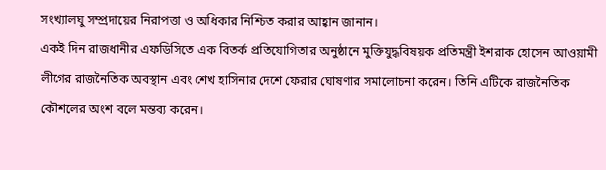সংখ্যালঘু সম্প্রদায়ের নিরাপত্তা ও অধিকার নিশ্চিত করার আহ্বান জানান।
একই দিন রাজধানীর এফডিসিতে এক বিতর্ক প্রতিযোগিতার অনুষ্ঠানে মুক্তিযুদ্ধবিষয়ক প্রতিমন্ত্রী ইশরাক হোসেন আওয়ামী লীগের রাজনৈতিক অবস্থান এবং শেখ হাসিনার দেশে ফেরার ঘোষণার সমালোচনা করেন। তিনি এটিকে রাজনৈতিক কৌশলের অংশ বলে মন্তব্য করেন।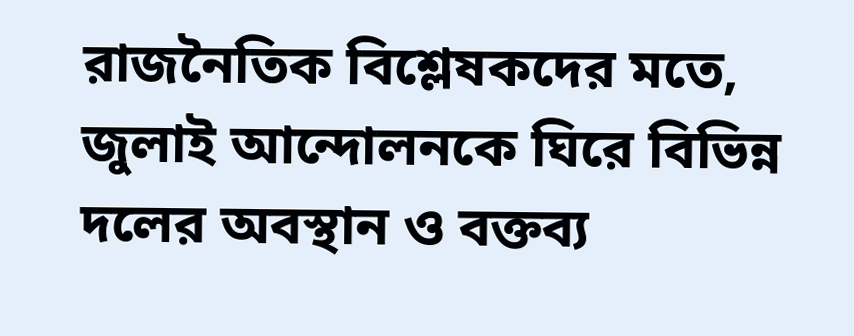রাজনৈতিক বিশ্লেষকদের মতে, জুলাই আন্দোলনকে ঘিরে বিভিন্ন দলের অবস্থান ও বক্তব্য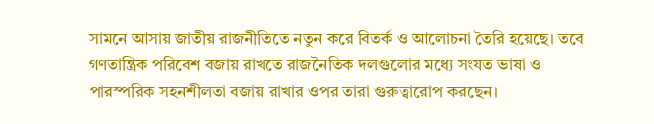সামনে আসায় জাতীয় রাজনীতিতে নতুন করে বিতর্ক ও আলোচনা তৈরি হয়েছে। তবে গণতান্ত্রিক পরিবেশ বজায় রাখতে রাজনৈতিক দলগুলোর মধ্যে সংযত ভাষা ও পারস্পরিক সহনশীলতা বজায় রাখার ওপর তারা গুরুত্বারোপ করছেন।